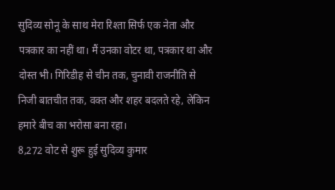सुदिव्य सोनू के साथ मेरा रिश्ता सिर्फ एक नेता और पत्रकार का नहीं था। मैं उनका वोटर था, पत्रकार था और दोस्त भी। गिरिडीह से चीन तक, चुनावी राजनीति से निजी बातचीत तक, वक्त और शहर बदलते रहे, लेकिन हमारे बीच का भरोसा बना रहा।
8,272 वोट से शुरू हुई सुदिव्य कुमार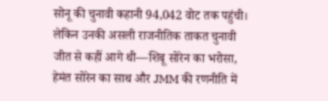सोनू की चुनावी कहानी 94,042 वोट तक पहुंची। लेकिन उनकी असली राजनीतिक ताकत चुनावी जीत से कहीं आगे थी—शिबू सोरेन का भरोसा, हेमंत सोरेन का साथ और JMM की रणनीति में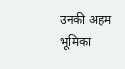उनकी अहम भूमिका